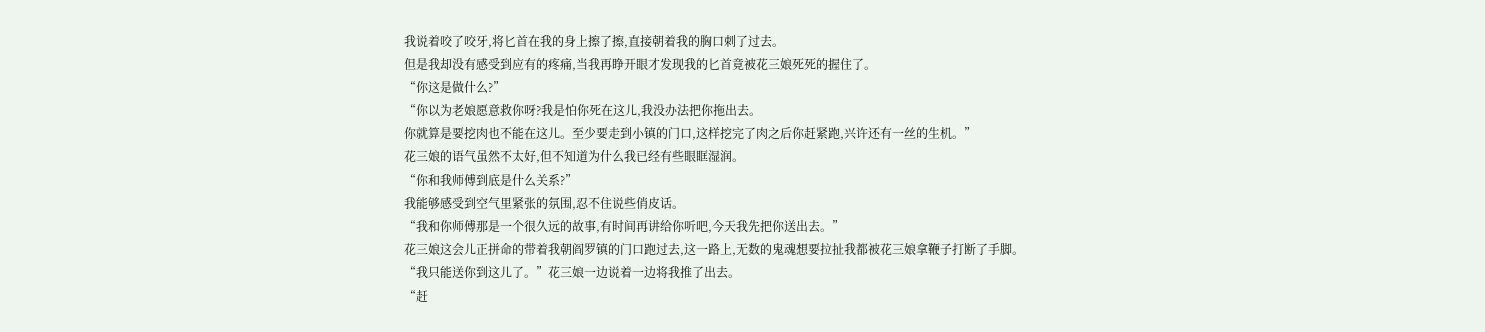我说着咬了咬牙,将匕首在我的身上擦了擦,直接朝着我的胸口刺了过去。
但是我却没有感受到应有的疼痛,当我再睁开眼才发现我的匕首竟被花三娘死死的握住了。
“你这是做什么?”
“你以为老娘愿意救你呀?我是怕你死在这儿,我没办法把你拖出去。
你就算是要挖肉也不能在这儿。至少要走到小镇的门口,这样挖完了肉之后你赶紧跑,兴许还有一丝的生机。”
花三娘的语气虽然不太好,但不知道为什么我已经有些眼眶湿润。
“你和我师傅到底是什么关系?”
我能够感受到空气里紧张的氛围,忍不住说些俏皮话。
“我和你师傅那是一个很久远的故事,有时间再讲给你听吧,今天我先把你送出去。”
花三娘这会儿正拼命的带着我朝阎罗镇的门口跑过去,这一路上,无数的鬼魂想要拉扯我都被花三娘拿鞭子打断了手脚。
“我只能送你到这儿了。”花三娘一边说着一边将我推了出去。
“赶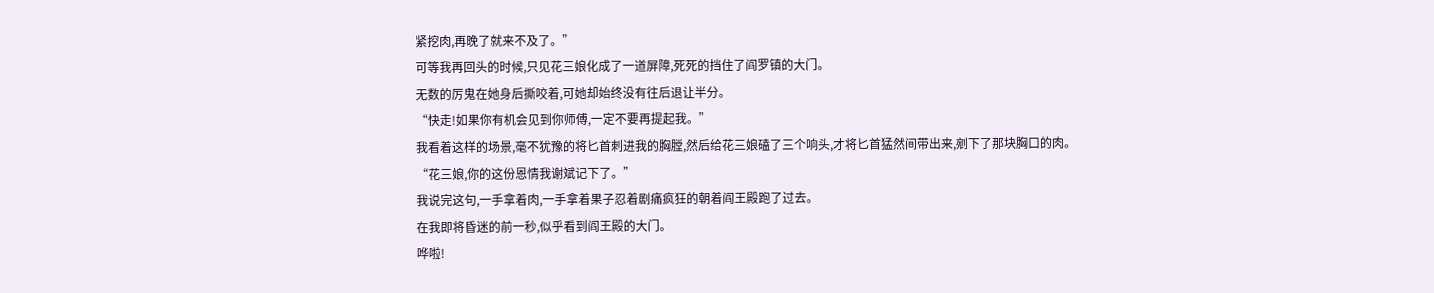紧挖肉,再晚了就来不及了。”
可等我再回头的时候,只见花三娘化成了一道屏障,死死的挡住了阎罗镇的大门。
无数的厉鬼在她身后撕咬着,可她却始终没有往后退让半分。
“快走!如果你有机会见到你师傅,一定不要再提起我。”
我看着这样的场景,毫不犹豫的将匕首刺进我的胸膛,然后给花三娘磕了三个响头,才将匕首猛然间带出来,剜下了那块胸口的肉。
“花三娘,你的这份恩情我谢斌记下了。”
我说完这句,一手拿着肉,一手拿着果子忍着剧痛疯狂的朝着阎王殿跑了过去。
在我即将昏迷的前一秒,似乎看到阎王殿的大门。
哗啦!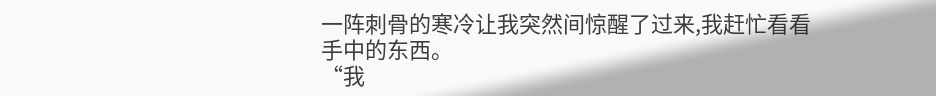一阵刺骨的寒冷让我突然间惊醒了过来,我赶忙看看手中的东西。
“我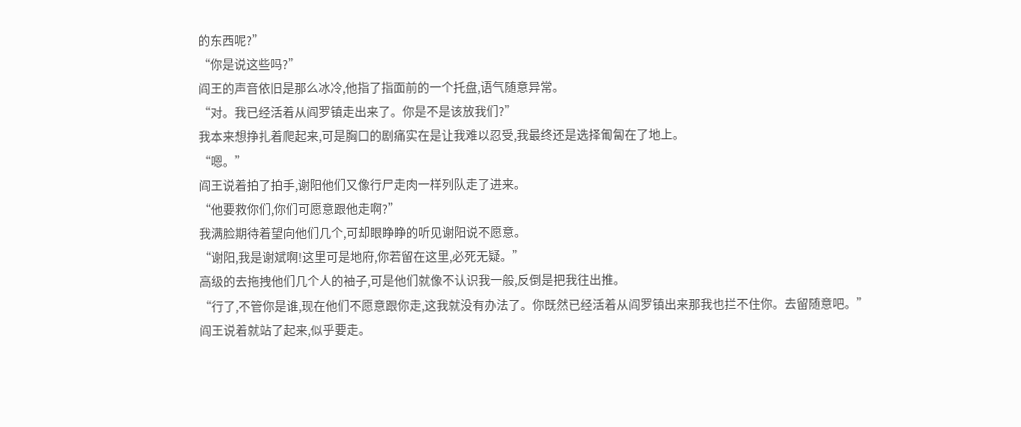的东西呢?”
“你是说这些吗?”
阎王的声音依旧是那么冰冷,他指了指面前的一个托盘,语气随意异常。
“对。我已经活着从阎罗镇走出来了。你是不是该放我们?”
我本来想挣扎着爬起来,可是胸口的剧痛实在是让我难以忍受,我最终还是选择匍匐在了地上。
“嗯。”
阎王说着拍了拍手,谢阳他们又像行尸走肉一样列队走了进来。
“他要救你们,你们可愿意跟他走啊?”
我满脸期待着望向他们几个,可却眼睁睁的听见谢阳说不愿意。
“谢阳,我是谢斌啊!这里可是地府,你若留在这里,必死无疑。”
高级的去拖拽他们几个人的袖子,可是他们就像不认识我一般,反倒是把我往出推。
“行了,不管你是谁,现在他们不愿意跟你走,这我就没有办法了。你既然已经活着从阎罗镇出来那我也拦不住你。去留随意吧。”
阎王说着就站了起来,似乎要走。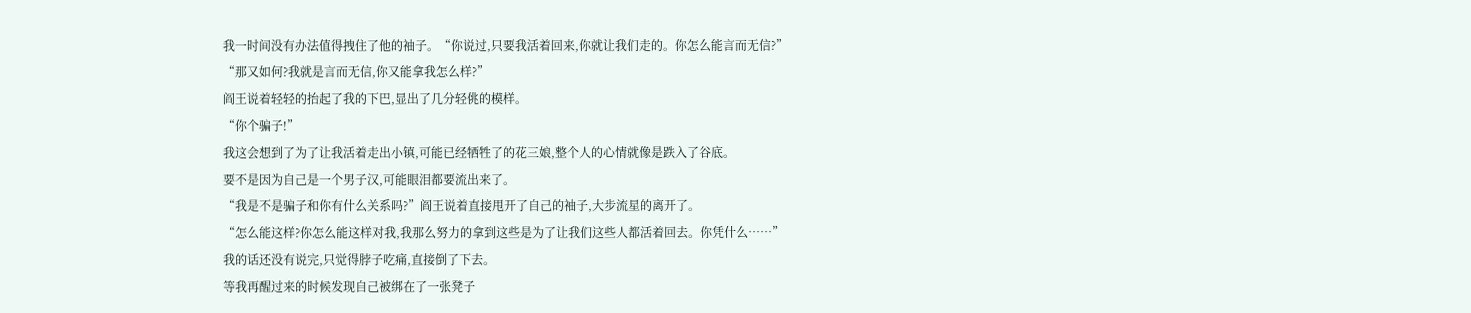我一时间没有办法值得拽住了他的袖子。“你说过,只要我活着回来,你就让我们走的。你怎么能言而无信?”
“那又如何?我就是言而无信,你又能拿我怎么样?”
阎王说着轻轻的抬起了我的下巴,显出了几分轻佻的模样。
“你个骗子!”
我这会想到了为了让我活着走出小镇,可能已经牺牲了的花三娘,整个人的心情就像是跌入了谷底。
要不是因为自己是一个男子汉,可能眼泪都要流出来了。
“我是不是骗子和你有什么关系吗?”阎王说着直接甩开了自己的袖子,大步流星的离开了。
“怎么能这样?你怎么能这样对我,我那么努力的拿到这些是为了让我们这些人都活着回去。你凭什么……”
我的话还没有说完,只觉得脖子吃痛,直接倒了下去。
等我再醒过来的时候发现自己被绑在了一张凳子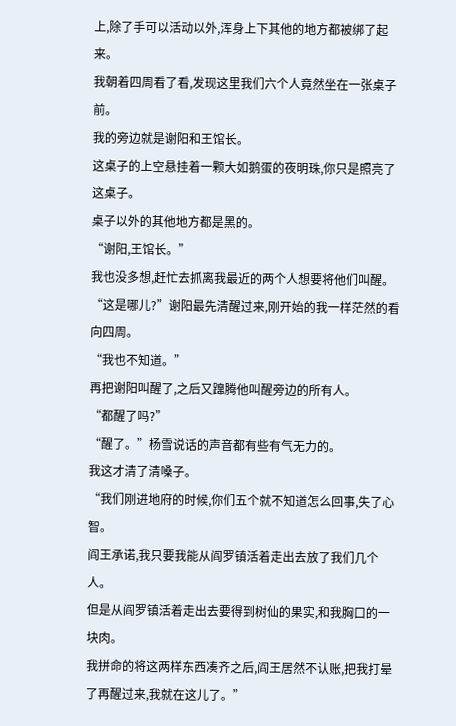上,除了手可以活动以外,浑身上下其他的地方都被绑了起来。
我朝着四周看了看,发现这里我们六个人竟然坐在一张桌子前。
我的旁边就是谢阳和王馆长。
这桌子的上空悬挂着一颗大如鹅蛋的夜明珠,你只是照亮了这桌子。
桌子以外的其他地方都是黑的。
“谢阳,王馆长。”
我也没多想,赶忙去抓离我最近的两个人想要将他们叫醒。
“这是哪儿?”谢阳最先清醒过来,刚开始的我一样茫然的看向四周。
“我也不知道。”
再把谢阳叫醒了,之后又蹿腾他叫醒旁边的所有人。
“都醒了吗?”
“醒了。”杨雪说话的声音都有些有气无力的。
我这才清了清嗓子。
“我们刚进地府的时候,你们五个就不知道怎么回事,失了心智。
阎王承诺,我只要我能从阎罗镇活着走出去放了我们几个人。
但是从阎罗镇活着走出去要得到树仙的果实,和我胸口的一块肉。
我拼命的将这两样东西凑齐之后,阎王居然不认账,把我打晕了再醒过来,我就在这儿了。”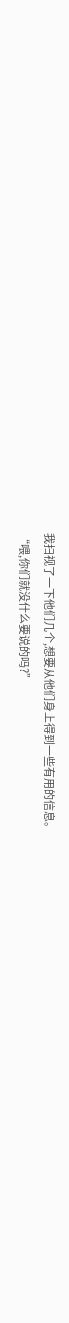我扫视了一下他们几个,想要从他们身上得到一些有用的信息。
“喂,你们就没什么要说的吗?”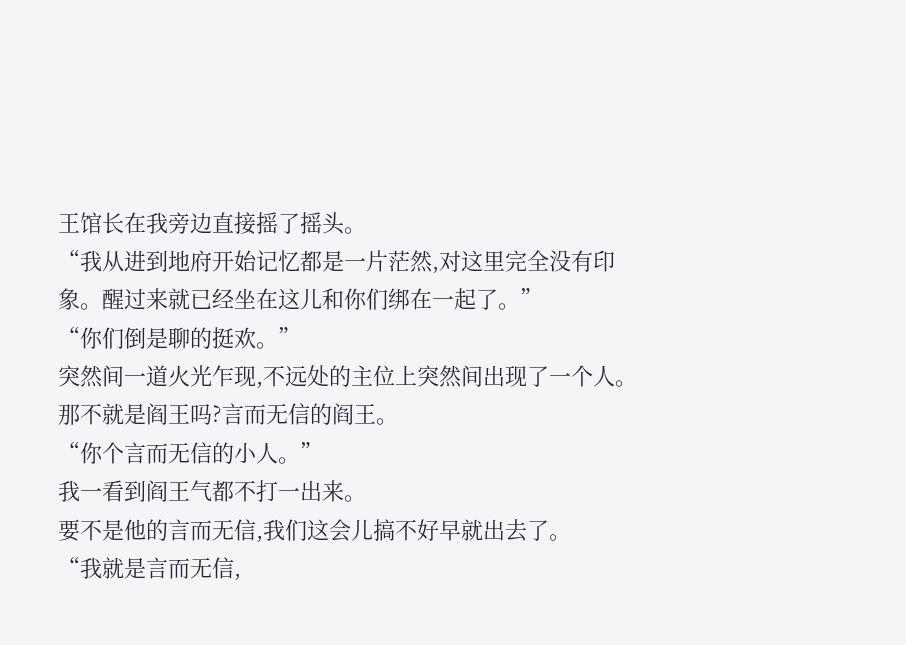王馆长在我旁边直接摇了摇头。
“我从进到地府开始记忆都是一片茫然,对这里完全没有印象。醒过来就已经坐在这儿和你们绑在一起了。”
“你们倒是聊的挺欢。”
突然间一道火光乍现,不远处的主位上突然间出现了一个人。
那不就是阎王吗?言而无信的阎王。
“你个言而无信的小人。”
我一看到阎王气都不打一出来。
要不是他的言而无信,我们这会儿搞不好早就出去了。
“我就是言而无信,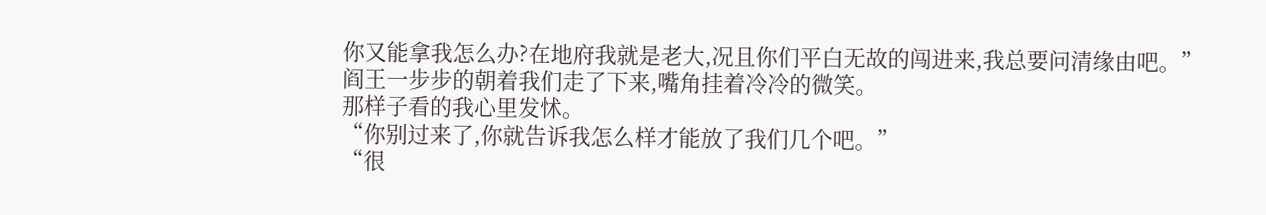你又能拿我怎么办?在地府我就是老大,况且你们平白无故的闯进来,我总要问清缘由吧。”
阎王一步步的朝着我们走了下来,嘴角挂着冷冷的微笑。
那样子看的我心里发怵。
“你别过来了,你就告诉我怎么样才能放了我们几个吧。”
“很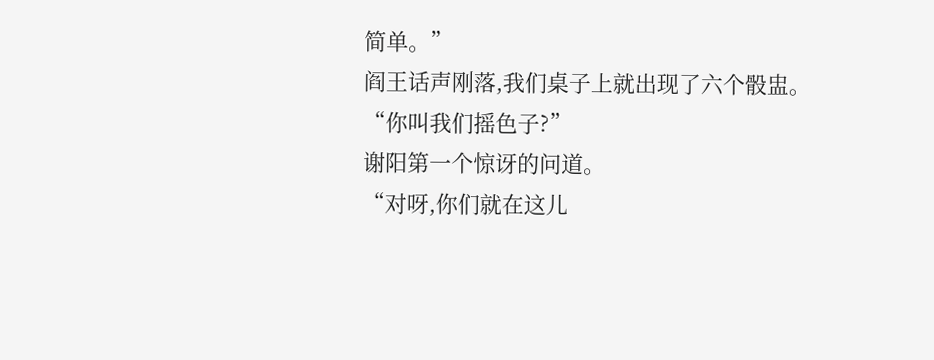简单。”
阎王话声刚落,我们桌子上就出现了六个骰盅。
“你叫我们摇色子?”
谢阳第一个惊讶的问道。
“对呀,你们就在这儿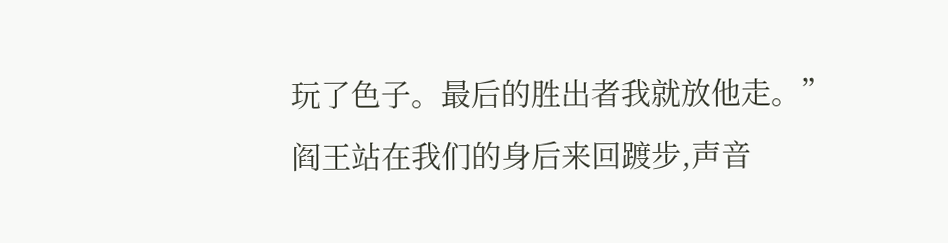玩了色子。最后的胜出者我就放他走。”
阎王站在我们的身后来回踱步,声音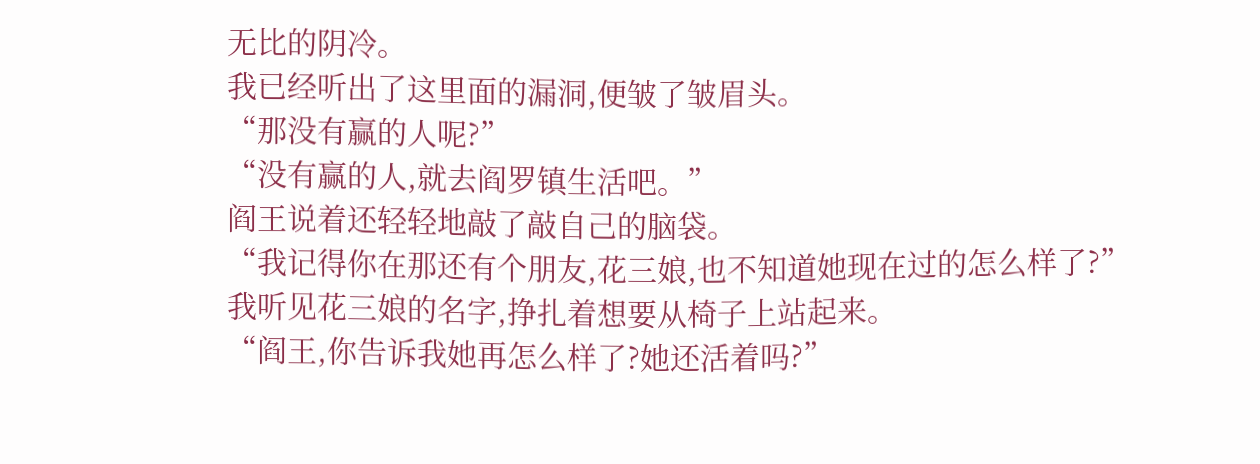无比的阴冷。
我已经听出了这里面的漏洞,便皱了皱眉头。
“那没有赢的人呢?”
“没有赢的人,就去阎罗镇生活吧。”
阎王说着还轻轻地敲了敲自己的脑袋。
“我记得你在那还有个朋友,花三娘,也不知道她现在过的怎么样了?”
我听见花三娘的名字,挣扎着想要从椅子上站起来。
“阎王,你告诉我她再怎么样了?她还活着吗?”